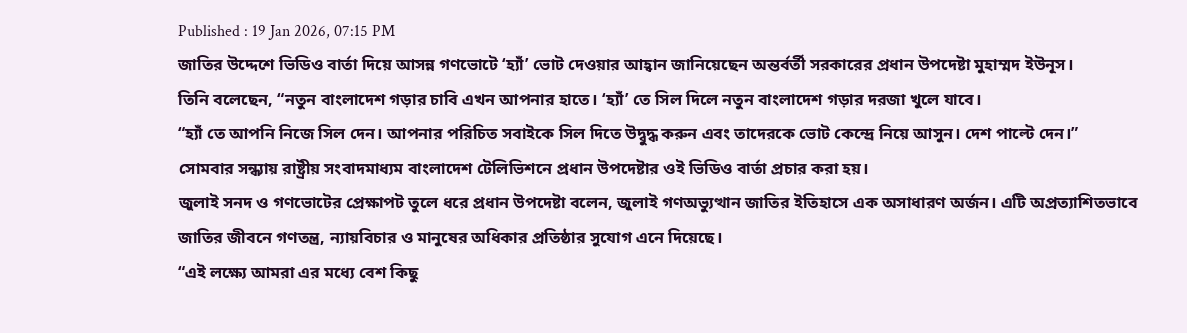Published : 19 Jan 2026, 07:15 PM
জাতির উদ্দেশে ভিডিও বার্তা দিয়ে আসন্ন গণভোটে ‘হ্যাঁ’ ভোট দেওয়ার আহ্বান জানিয়েছেন অন্তর্বর্তী সরকারের প্রধান উপদেষ্টা মুহাম্মদ ইউনূস।
তিনি বলেছেন, “নতুন বাংলাদেশ গড়ার চাবি এখন আপনার হাতে। ‘হ্যাঁ’ তে সিল দিলে নতুন বাংলাদেশ গড়ার দরজা খুলে যাবে।
“হ্যাঁ তে আপনি নিজে সিল দেন। আপনার পরিচিত সবাইকে সিল দিতে উদ্বুদ্ধ করুন এবং তাদেরকে ভোট কেন্দ্রে নিয়ে আসুন। দেশ পাল্টে দেন।”
সোমবার সন্ধ্যায় রাষ্ট্রীয় সংবাদমাধ্যম বাংলাদেশ টেলিভিশনে প্রধান উপদেষ্টার ওই ভিডিও বার্তা প্রচার করা হয়।
জুলাই সনদ ও গণভোটের প্রেক্ষাপট তুলে ধরে প্রধান উপদেষ্টা বলেন, জুলাই গণঅভ্যুত্থান জাতির ইতিহাসে এক অসাধারণ অর্জন। এটি অপ্রত্যাশিতভাবে জাতির জীবনে গণতন্ত্র, ন্যায়বিচার ও মানুষের অধিকার প্রতিষ্ঠার সুযোগ এনে দিয়েছে।
“এই লক্ষ্যে আমরা এর মধ্যে বেশ কিছু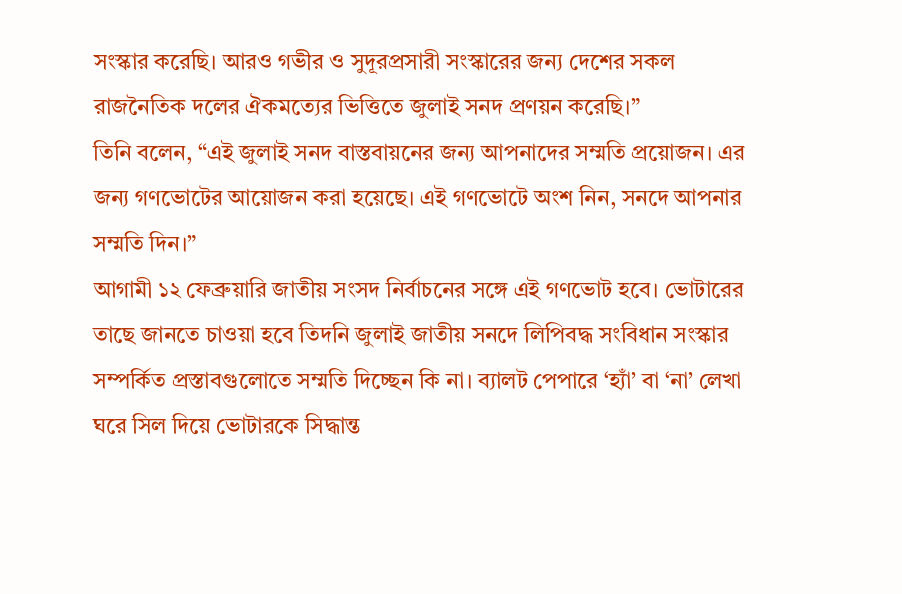সংস্কার করেছি। আরও গভীর ও সুদূরপ্রসারী সংস্কারের জন্য দেশের সকল রাজনৈতিক দলের ঐকমত্যের ভিত্তিতে জুলাই সনদ প্রণয়ন করেছি।”
তিনি বলেন, “এই জুলাই সনদ বাস্তবায়নের জন্য আপনাদের সম্মতি প্রয়োজন। এর জন্য গণভোটের আয়োজন করা হয়েছে। এই গণভোটে অংশ নিন, সনদে আপনার সম্মতি দিন।”
আগামী ১২ ফেব্রুয়ারি জাতীয় সংসদ নির্বাচনের সঙ্গে এই গণভোট হবে। ভোটারের তাছে জানতে চাওয়া হবে তিদনি জুলাই জাতীয় সনদে লিপিবদ্ধ সংবিধান সংস্কার সম্পর্কিত প্রস্তাবগুলোতে সম্মতি দিচ্ছেন কি না। ব্যালট পেপারে ‘হ্যাঁ’ বা ‘না’ লেখা ঘরে সিল দিয়ে ভোটারকে সিদ্ধান্ত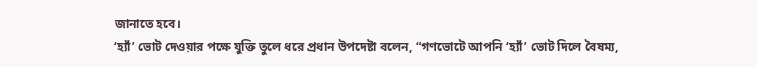জানাতে হবে।
‘হ্যাঁ’ ভোট দেওয়ার পক্ষে যুক্তি তুলে ধরে প্রধান উপদেষ্টা বলেন, “গণভোটে আপনি ‘হ্যাঁ’ ভোট দিলে বৈষম্য,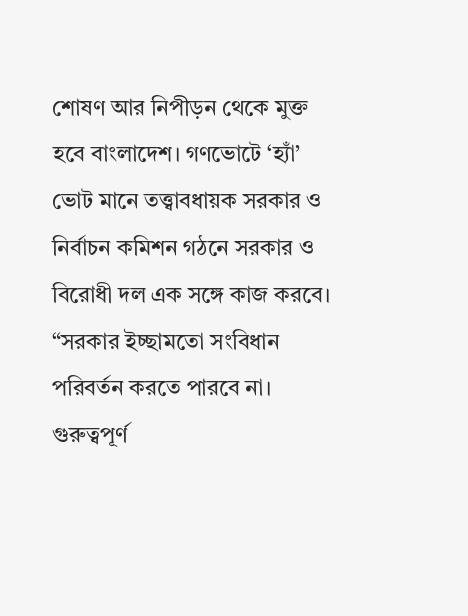শোষণ আর নিপীড়ন থেকে মুক্ত হবে বাংলাদেশ। গণভোটে ‘হ্যাঁ’ ভোট মানে তত্ত্বাবধায়ক সরকার ও নির্বাচন কমিশন গঠনে সরকার ও বিরোধী দল এক সঙ্গে কাজ করবে।
“সরকার ইচ্ছামতো সংবিধান পরিবর্তন করতে পারবে না। গুরুত্বপূর্ণ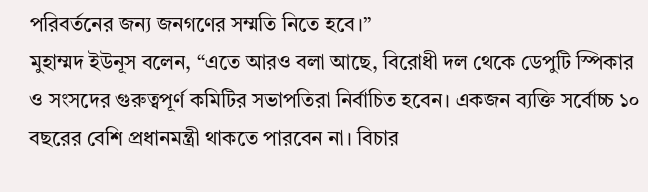পরিবর্তনের জন্য জনগণের সম্মতি নিতে হবে।”
মুহাম্মদ ইউনূস বলেন, “এতে আরও বলা আছে, বিরোধী দল থেকে ডেপুটি স্পিকার ও সংসদের গুরুত্বপূর্ণ কমিটির সভাপতিরা নির্বাচিত হবেন। একজন ব্যক্তি সর্বোচ্চ ১০ বছরের বেশি প্রধানমন্ত্রী থাকতে পারবেন না। বিচার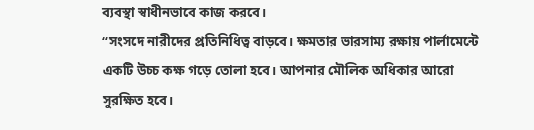ব্যবস্থা স্বাধীনভাবে কাজ করবে।
“সংসদে নারীদের প্রতিনিধিত্ব বাড়বে। ক্ষমতার ভারসাম্য রক্ষায় পার্লামেন্টে একটি উচ্চ কক্ষ গড়ে তোলা হবে। আপনার মৌলিক অধিকার আরো সুরক্ষিত হবে।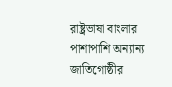রাষ্ট্রভাষা বাংলার পাশাপাশি অন্যান্য জাতিগোষ্ঠীর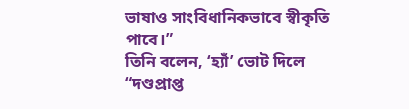ভাষাও সাংবিধানিকভাবে স্বীকৃতি পাবে।”
তিনি বলেন, ‘হ্যাঁ’ ভোট দিলে “দণ্ডপ্রাপ্ত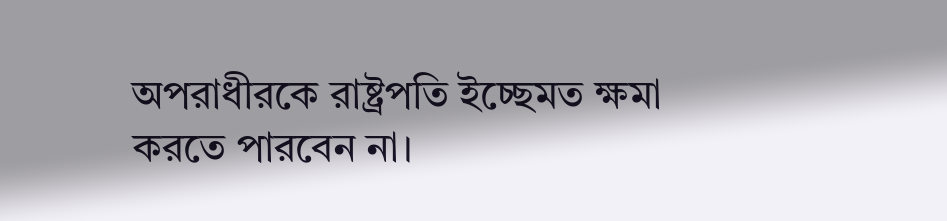অপরাধীরকে রাষ্ট্রপতি ইচ্ছেমত ক্ষমা করতে পারবেন না।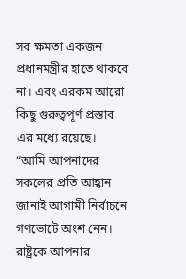সব ক্ষমতা একজন প্রধানমন্ত্রীর হাতে থাকবে না। এবং এরকম আরো কিছু গুরুত্বপূর্ণ প্রস্তাব এর মধ্যে রয়েছে।
“আমি আপনাদের সকলের প্রতি আহ্বান জানাই আগামী নির্বাচনে গণভোটে অংশ নেন। রাষ্ট্রকে আপনার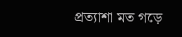প্রত্যাশা মত গড়ে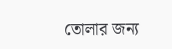তোলার জন্য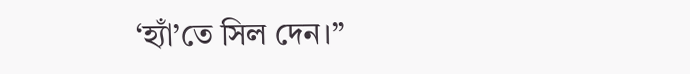‘হ্যাঁ’তে সিল দেন।”